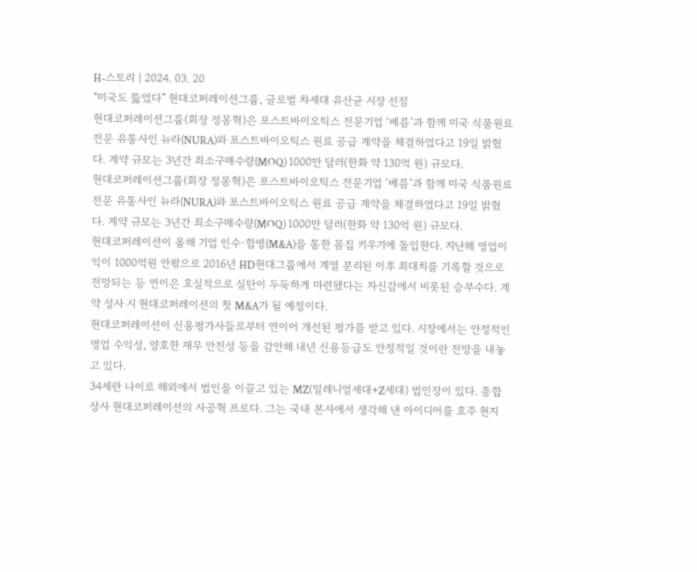H-스토리 | 2024. 03. 20
“미국도 뚫었다” 현대코퍼레이션그룹, 글로벌 차세대 유산균 시장 선점
현대코퍼레이션그룹(회장 정몽혁)은 포스트바이오틱스 전문기업 ‘베름’과 함께 미국 식품원료 전문 유통사인 뉴라(NURA)와 포스트바이오틱스 원료 공급 계약을 체결하였다고 19일 밝혔다. 계약 규모는 3년간 최소구매수량(MOQ) 1000만 달러(한화 약 130억 원) 규모다.
현대코퍼레이션그룹(회장 정몽혁)은 포스트바이오틱스 전문기업 ‘베름’과 함께 미국 식품원료 전문 유통사인 뉴라(NURA)와 포스트바이오틱스 원료 공급 계약을 체결하였다고 19일 밝혔다. 계약 규모는 3년간 최소구매수량(MOQ) 1000만 달러(한화 약 130억 원) 규모다.
현대코퍼레이션이 올해 기업 인수·합병(M&A)을 통한 몸집 키우기에 돌입한다. 지난해 영업이익이 1000억원 안팎으로 2016년 HD현대그룹에서 계열 분리된 이후 최대치를 기록할 것으로 전망되는 등 연이은 호실적으로 실탄이 두둑하게 마련됐다는 자신감에서 비롯된 승부수다. 계약 성사 시 현대코퍼레이션의 첫 M&A가 될 예정이다.
현대코퍼레이션이 신용평가사들로부터 연이어 개선된 평가를 받고 있다. 시장에서는 안정적인 영업 수익성, 양호한 재무 안전성 등을 감안해 내년 신용등급도 안정적일 것이란 전망을 내놓고 있다.
34세란 나이로 해외에서 법인을 이끌고 있는 MZ(밀레니얼세대+Z세대) 법인장이 있다. 종합상사 현대코퍼레이션의 사공혁 프로다. 그는 국내 본사에서 생각해 낸 아이디어를 호주 현지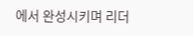에서 완성시키며 리더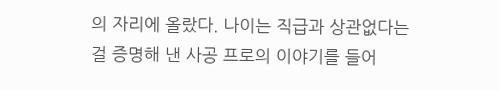의 자리에 올랐다. 나이는 직급과 상관없다는 걸 증명해 낸 사공 프로의 이야기를 들어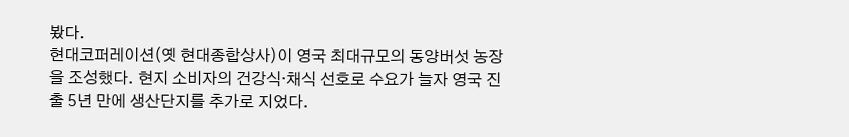봤다.
현대코퍼레이션(옛 현대종합상사)이 영국 최대규모의 동양버섯 농장을 조성했다. 현지 소비자의 건강식·채식 선호로 수요가 늘자 영국 진출 5년 만에 생산단지를 추가로 지었다.